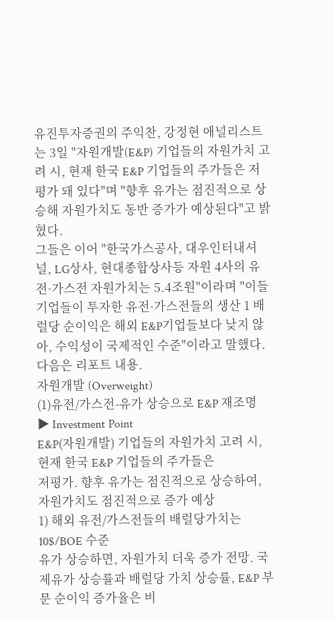유진투자증권의 주익찬, 강정현 애널리스트는 3일 "자원개발(E&P) 기업들의 자원가치 고려 시, 현재 한국 E&P 기업들의 주가들은 저평가 돼 있다"며 "향후 유가는 점진적으로 상승해 자원가치도 동반 증가가 예상된다"고 밝혔다.
그들은 이어 "한국가스공사, 대우인터내셔널, LG상사, 현대종합상사등 자원 4사의 유전·가스전 자원가치는 5.4조원"이라며 "이들 기업들이 투자한 유전·가스전들의 생산 1 배럴당 순이익은 해외 E&P기업들보다 낮지 않아, 수익성이 국제적인 수준"이라고 말했다.
다음은 리포트 내용.
자원개발 (Overweight)
(1)유전/가스전-유가 상승으로 E&P 재조명
▶ Investment Point
E&P(자원개발) 기업들의 자원가치 고려 시, 현재 한국 E&P 기업들의 주가들은
저평가. 향후 유가는 점진적으로 상승하여, 자원가치도 점진적으로 증가 예상
1) 해외 유전/가스전들의 배럴당가치는 10$/BOE 수준
유가 상승하면, 자원가치 더욱 증가 전망. 국제유가 상승률과 배럴당 가치 상승률, E&P 부문 순이익 증가율은 비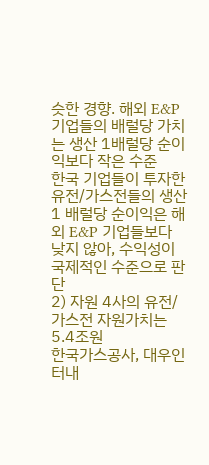슷한 경향. 해외 E&P 기업들의 배럴당 가치는 생산 1배럴당 순이익보다 작은 수준
한국 기업들이 투자한 유전/가스전들의 생산 1 배럴당 순이익은 해외 E&P 기업들보다 낮지 않아, 수익성이 국제적인 수준으로 판단
2) 자원 4사의 유전/가스전 자원가치는 5.4조원
한국가스공사, 대우인터내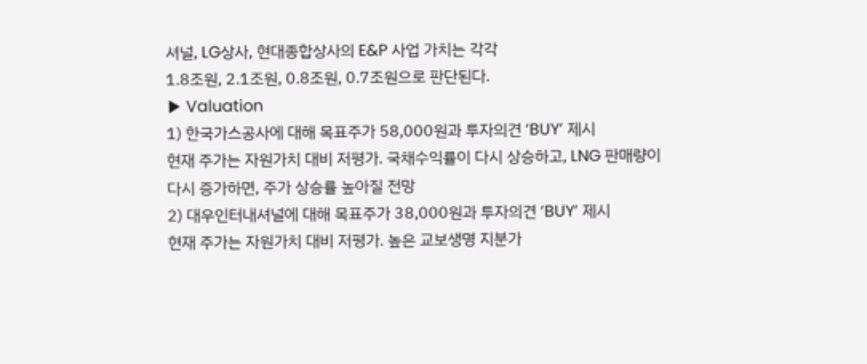셔널, LG상사, 현대종합상사의 E&P 사업 가치는 각각
1.8조원, 2.1조원, 0.8조원, 0.7조원으로 판단된다.
▶ Valuation
1) 한국가스공사에 대해 목표주가 58,000원과 투자의견 ‘BUY’ 제시
현재 주가는 자원가치 대비 저평가. 국채수익률이 다시 상승하고, LNG 판매량이
다시 증가하면, 주가 상승률 높아질 전망
2) 대우인터내셔널에 대해 목표주가 38,000원과 투자의견 ‘BUY’ 제시
현재 주가는 자원가치 대비 저평가. 높은 교보생명 지분가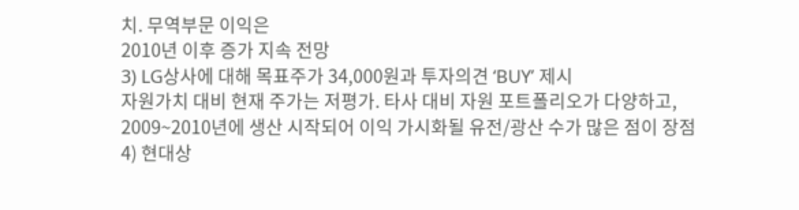치. 무역부문 이익은
2010년 이후 증가 지속 전망
3) LG상사에 대해 목표주가 34,000원과 투자의견 ‘BUY’ 제시
자원가치 대비 현재 주가는 저평가. 타사 대비 자원 포트폴리오가 다양하고,
2009~2010년에 생산 시작되어 이익 가시화될 유전/광산 수가 많은 점이 장점
4) 현대상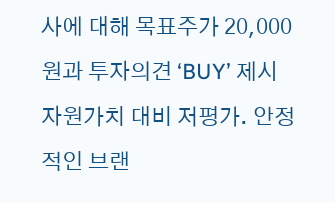사에 대해 목표주가 20,000원과 투자의견 ‘BUY’ 제시
자원가치 대비 저평가. 안정적인 브랜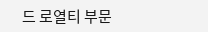드 로열티 부문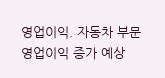영업이익. 자동차 부문
영업이익 증가 예상